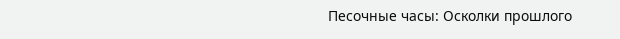Песочные часы: Осколки прошлого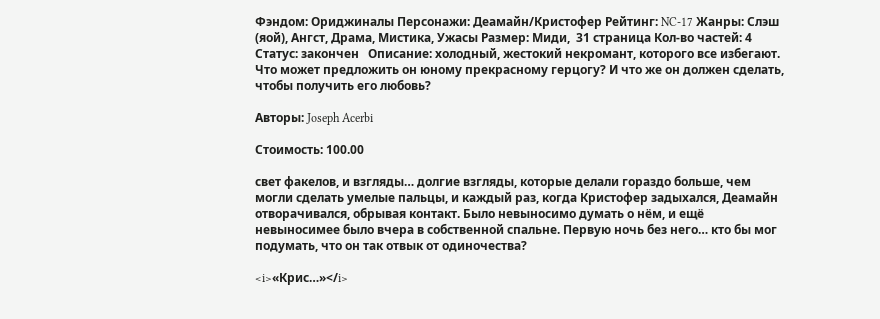Фэндом: Ориджиналы Персонажи: Деамайн/Кристофер Рейтинг: NC-17 Жанры: Слэш (яой), Ангст, Драма, Мистика, Ужасы Размер: Миди,  31 страница Кол-во частей: 4 Статус: закончен   Описание: холодный, жестокий некромант, которого все избегают. Что может предложить он юному прекрасному герцогу? И что же он должен сделать, чтобы получить его любовь?

Авторы: Joseph Acerbi

Стоимость: 100.00

свет факелов, и взгляды… долгие взгляды, которые делали гораздо больше, чем могли сделать умелые пальцы, и каждый раз, когда Кристофер задыхался, Деамайн отворачивался, обрывая контакт. Было невыносимо думать о нём, и ещё невыносимее было вчера в собственной спальне. Первую ночь без него… кто бы мог подумать, что он так отвык от одиночества?

<i>«Крис…»</i>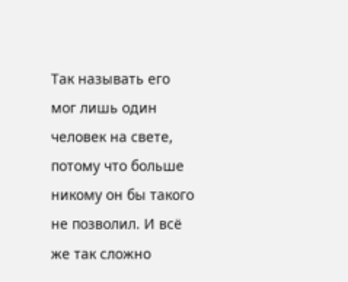Так называть его мог лишь один человек на свете, потому что больше никому он бы такого не позволил. И всё же так сложно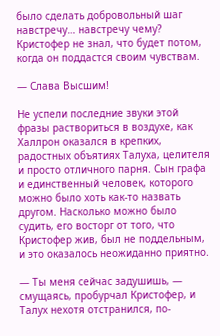было сделать добровольный шаг навстречу… навстречу чему? Кристофер не знал, что будет потом, когда он поддастся своим чувствам.

— Слава Высшим!

Не успели последние звуки этой фразы раствориться в воздухе, как Халлрон оказался в крепких, радостных объятиях Талуха, целителя и просто отличного парня. Сын графа и единственный человек, которого можно было хоть как-то назвать другом. Насколько можно было судить, его восторг от того, что Кристофер жив, был не поддельным, и это оказалось неожиданно приятно.

— Ты меня сейчас задушишь, — смущаясь, пробурчал Кристофер, и Талух нехотя отстранился, по-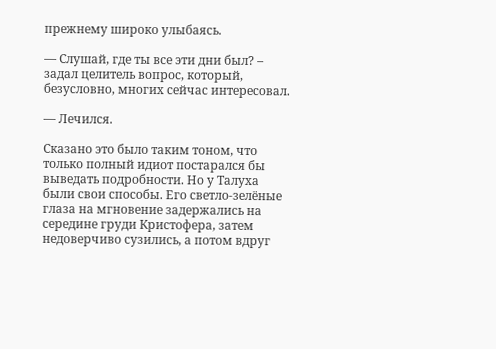прежнему широко улыбаясь.

— Слушай, где ты все эти дни был? – задал целитель вопрос, который, безусловно, многих сейчас интересовал.

— Лечился.

Сказано это было таким тоном, что только полный идиот постарался бы выведать подробности. Но у Талуха были свои способы. Его светло-зелёные глаза на мгновение задержались на середине груди Кристофера, затем недоверчиво сузились, а потом вдруг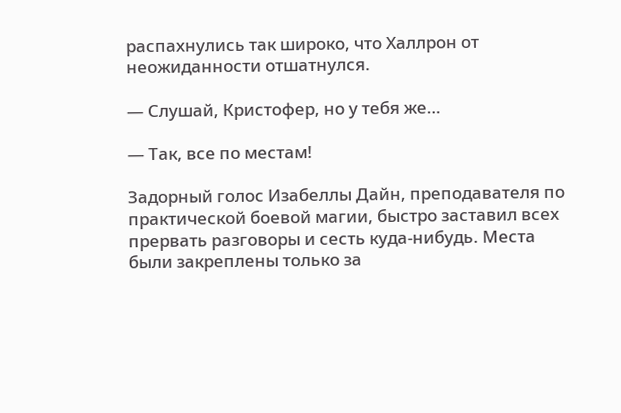распахнулись так широко, что Халлрон от неожиданности отшатнулся.

— Слушай, Кристофер, но у тебя же…

— Так, все по местам!

Задорный голос Изабеллы Дайн, преподавателя по практической боевой магии, быстро заставил всех прервать разговоры и сесть куда-нибудь. Места были закреплены только за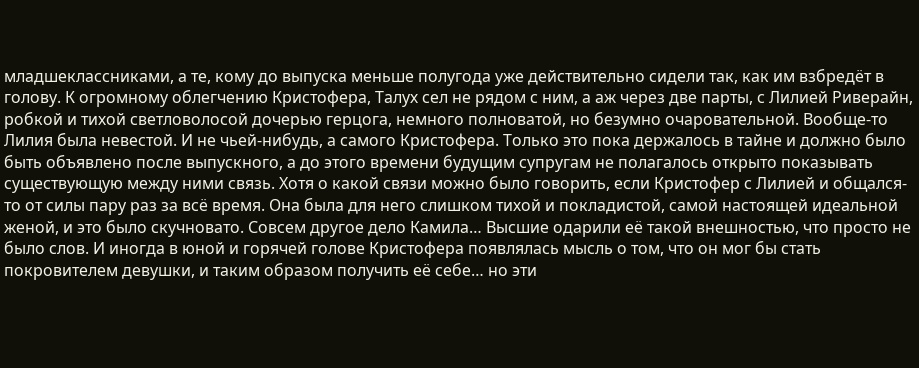младшеклассниками, а те, кому до выпуска меньше полугода уже действительно сидели так, как им взбредёт в голову. К огромному облегчению Кристофера, Талух сел не рядом с ним, а аж через две парты, с Лилией Риверайн, робкой и тихой светловолосой дочерью герцога, немного полноватой, но безумно очаровательной. Вообще-то Лилия была невестой. И не чьей-нибудь, а самого Кристофера. Только это пока держалось в тайне и должно было быть объявлено после выпускного, а до этого времени будущим супругам не полагалось открыто показывать существующую между ними связь. Хотя о какой связи можно было говорить, если Кристофер с Лилией и общался-то от силы пару раз за всё время. Она была для него слишком тихой и покладистой, самой настоящей идеальной женой, и это было скучновато. Совсем другое дело Камила… Высшие одарили её такой внешностью, что просто не было слов. И иногда в юной и горячей голове Кристофера появлялась мысль о том, что он мог бы стать покровителем девушки, и таким образом получить её себе… но эти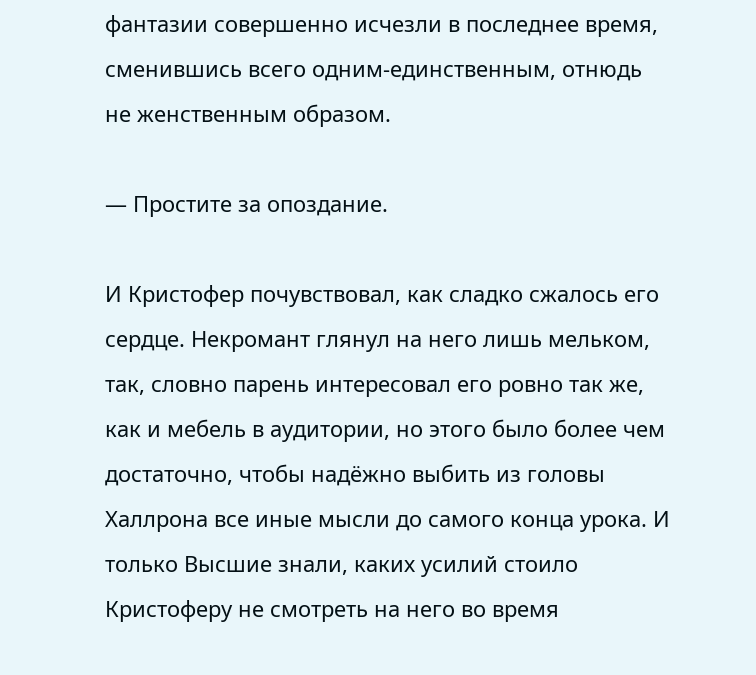фантазии совершенно исчезли в последнее время, сменившись всего одним-единственным, отнюдь не женственным образом.

— Простите за опоздание.

И Кристофер почувствовал, как сладко сжалось его сердце. Некромант глянул на него лишь мельком, так, словно парень интересовал его ровно так же, как и мебель в аудитории, но этого было более чем достаточно, чтобы надёжно выбить из головы Халлрона все иные мысли до самого конца урока. И только Высшие знали, каких усилий стоило Кристоферу не смотреть на него во время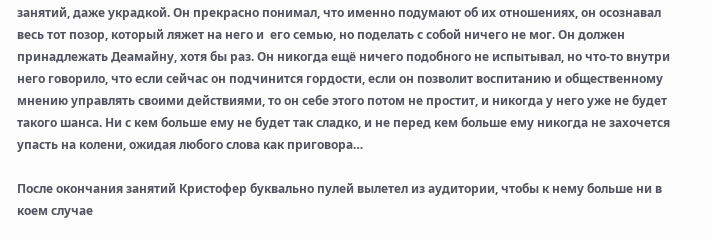занятий, даже украдкой. Он прекрасно понимал, что именно подумают об их отношениях, он осознавал весь тот позор, который ляжет на него и  его семью, но поделать с собой ничего не мог. Он должен принадлежать Деамайну, хотя бы раз. Он никогда ещё ничего подобного не испытывал, но что-то внутри него говорило, что если сейчас он подчинится гордости, если он позволит воспитанию и общественному мнению управлять своими действиями, то он себе этого потом не простит, и никогда у него уже не будет такого шанса. Ни с кем больше ему не будет так сладко, и не перед кем больше ему никогда не захочется упасть на колени, ожидая любого слова как приговора…

После окончания занятий Кристофер буквально пулей вылетел из аудитории, чтобы к нему больше ни в коем случае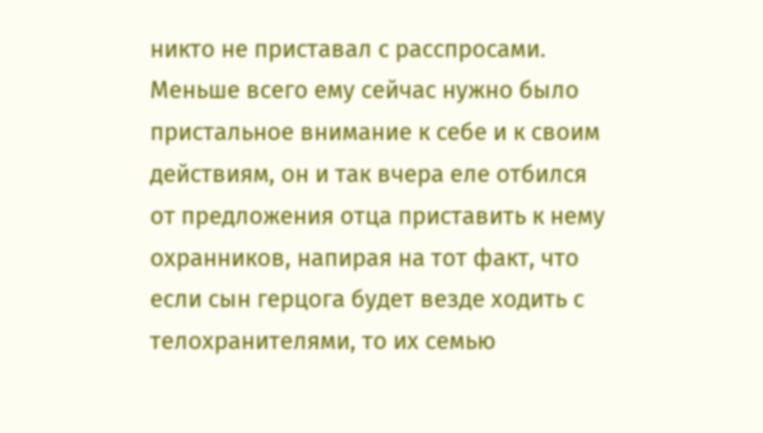никто не приставал с расспросами. Меньше всего ему сейчас нужно было пристальное внимание к себе и к своим действиям, он и так вчера еле отбился от предложения отца приставить к нему охранников, напирая на тот факт, что если сын герцога будет везде ходить с телохранителями, то их семью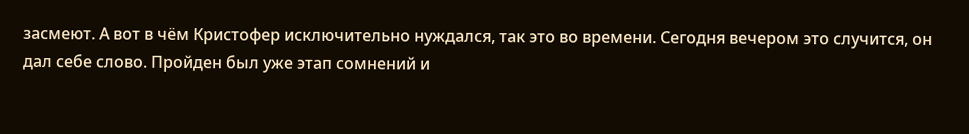засмеют. А вот в чём Кристофер исключительно нуждался, так это во времени. Сегодня вечером это случится, он дал себе слово. Пройден был уже этап сомнений и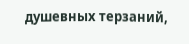душевных терзаний,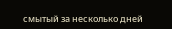смытый за несколько дней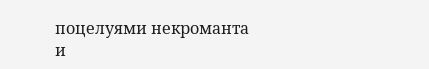поцелуями некроманта и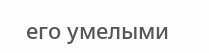его умелыми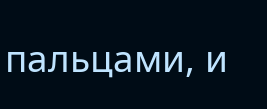пальцами, и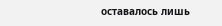оставалось лишь